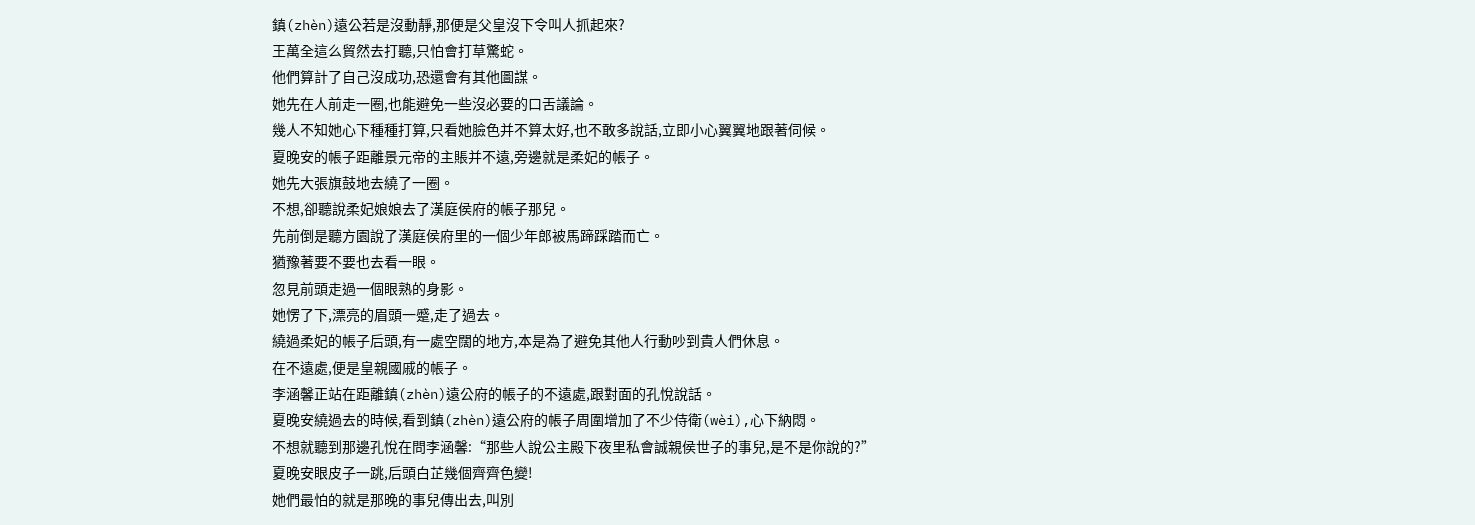鎮(zhèn)遠公若是沒動靜,那便是父皇沒下令叫人抓起來?
王萬全這么貿然去打聽,只怕會打草驚蛇。
他們算計了自己沒成功,恐還會有其他圖謀。
她先在人前走一圈,也能避免一些沒必要的口舌議論。
幾人不知她心下種種打算,只看她臉色并不算太好,也不敢多說話,立即小心翼翼地跟著伺候。
夏晚安的帳子距離景元帝的主賬并不遠,旁邊就是柔妃的帳子。
她先大張旗鼓地去繞了一圈。
不想,卻聽說柔妃娘娘去了漢庭侯府的帳子那兒。
先前倒是聽方園說了漢庭侯府里的一個少年郎被馬蹄踩踏而亡。
猶豫著要不要也去看一眼。
忽見前頭走過一個眼熟的身影。
她愣了下,漂亮的眉頭一蹙,走了過去。
繞過柔妃的帳子后頭,有一處空闊的地方,本是為了避免其他人行動吵到貴人們休息。
在不遠處,便是皇親國戚的帳子。
李涵馨正站在距離鎮(zhèn)遠公府的帳子的不遠處,跟對面的孔悅說話。
夏晚安繞過去的時候,看到鎮(zhèn)遠公府的帳子周圍增加了不少侍衛(wèi),心下納悶。
不想就聽到那邊孔悅在問李涵馨:“那些人說公主殿下夜里私會誠親侯世子的事兒,是不是你說的?”
夏晚安眼皮子一跳,后頭白芷幾個齊齊色變!
她們最怕的就是那晚的事兒傳出去,叫別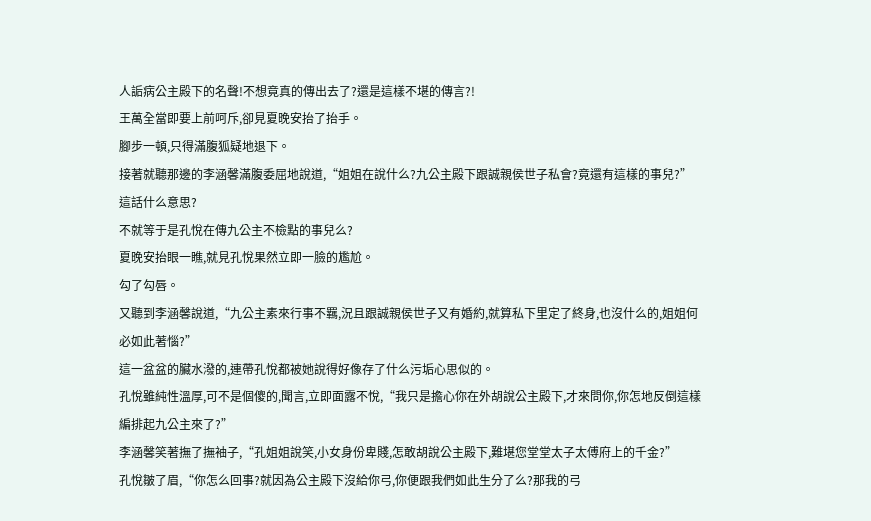人詬病公主殿下的名聲!不想竟真的傳出去了?還是這樣不堪的傳言?!
王萬全當即要上前呵斥,卻見夏晚安抬了抬手。
腳步一頓,只得滿腹狐疑地退下。
接著就聽那邊的李涵馨滿腹委屈地說道,“姐姐在說什么?九公主殿下跟誠親侯世子私會?竟還有這樣的事兒?”
這話什么意思?
不就等于是孔悅在傳九公主不檢點的事兒么?
夏晚安抬眼一瞧,就見孔悅果然立即一臉的尷尬。
勾了勾唇。
又聽到李涵馨說道,“九公主素來行事不羈,況且跟誠親侯世子又有婚約,就算私下里定了終身,也沒什么的,姐姐何必如此著惱?”
這一盆盆的臟水潑的,連帶孔悅都被她說得好像存了什么污垢心思似的。
孔悅雖純性溫厚,可不是個傻的,聞言,立即面露不悅,“我只是擔心你在外胡說公主殿下,才來問你,你怎地反倒這樣編排起九公主來了?”
李涵馨笑著撫了撫袖子,“孔姐姐說笑,小女身份卑賤,怎敢胡說公主殿下,難堪您堂堂太子太傅府上的千金?”
孔悅皺了眉,“你怎么回事?就因為公主殿下沒給你弓,你便跟我們如此生分了么?那我的弓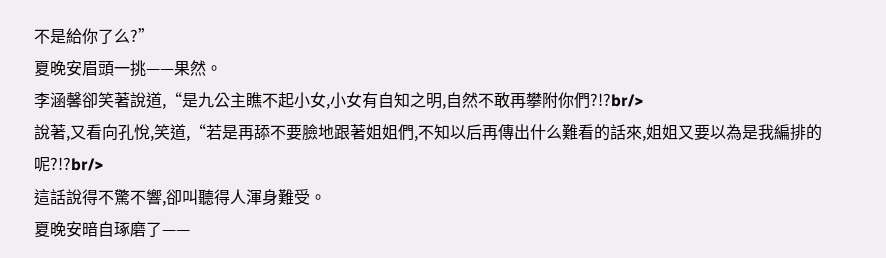不是給你了么?”
夏晚安眉頭一挑——果然。
李涵馨卻笑著說道,“是九公主瞧不起小女,小女有自知之明,自然不敢再攀附你們?!?br/>
說著,又看向孔悅,笑道,“若是再舔不要臉地跟著姐姐們,不知以后再傳出什么難看的話來,姐姐又要以為是我編排的呢?!?br/>
這話說得不驚不響,卻叫聽得人渾身難受。
夏晚安暗自琢磨了——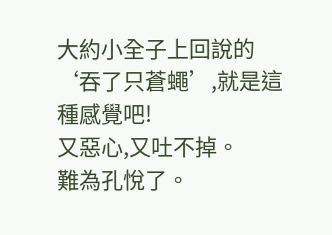大約小全子上回說的‘吞了只蒼蠅’,就是這種感覺吧!
又惡心,又吐不掉。
難為孔悅了。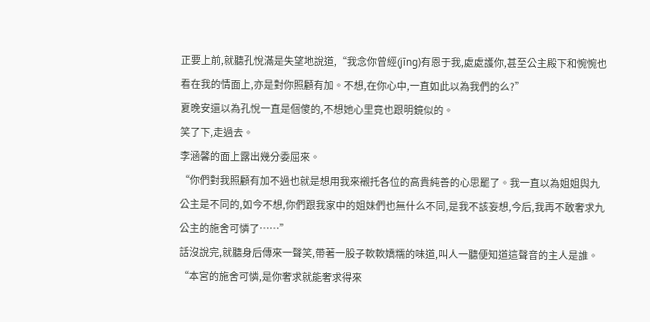正要上前,就聽孔悅滿是失望地說道,“我念你曾經(jīng)有恩于我,處處護你,甚至公主殿下和惋惋也看在我的情面上,亦是對你照顧有加。不想,在你心中,一直如此以為我們的么?”
夏晚安還以為孔悅一直是個傻的,不想她心里竟也跟明鏡似的。
笑了下,走過去。
李涵馨的面上露出幾分委屈來。
“你們對我照顧有加不過也就是想用我來襯托各位的高貴純善的心思罷了。我一直以為姐姐與九公主是不同的,如今不想,你們跟我家中的姐妹們也無什么不同,是我不該妄想,今后,我再不敢奢求九公主的施舍可憐了……”
話沒說完,就聽身后傳來一聲笑,帶著一股子軟軟嬌糯的味道,叫人一聽便知道這聲音的主人是誰。
“本宮的施舍可憐,是你奢求就能奢求得來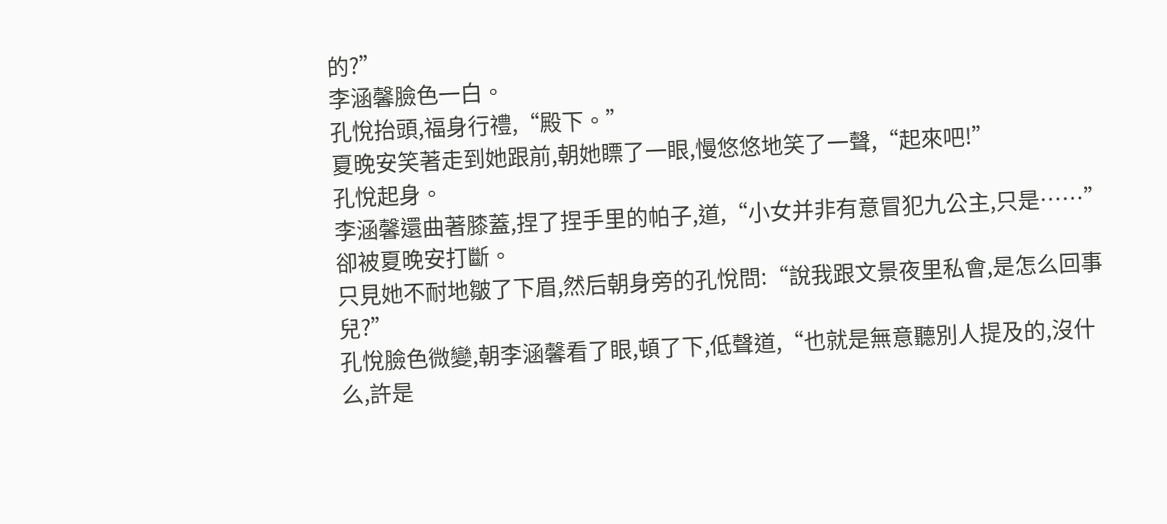的?”
李涵馨臉色一白。
孔悅抬頭,福身行禮,“殿下。”
夏晚安笑著走到她跟前,朝她瞟了一眼,慢悠悠地笑了一聲,“起來吧!”
孔悅起身。
李涵馨還曲著膝蓋,捏了捏手里的帕子,道,“小女并非有意冒犯九公主,只是……”
卻被夏晚安打斷。
只見她不耐地皺了下眉,然后朝身旁的孔悅問:“說我跟文景夜里私會,是怎么回事兒?”
孔悅臉色微變,朝李涵馨看了眼,頓了下,低聲道,“也就是無意聽別人提及的,沒什么,許是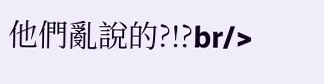他們亂說的?!?br/>